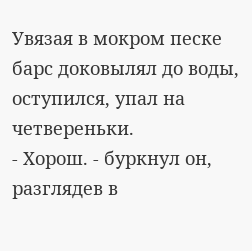Увязая в мокром песке барс доковылял до воды, оступился, упал на четвереньки.
- Хорош. - буркнул он, разглядев в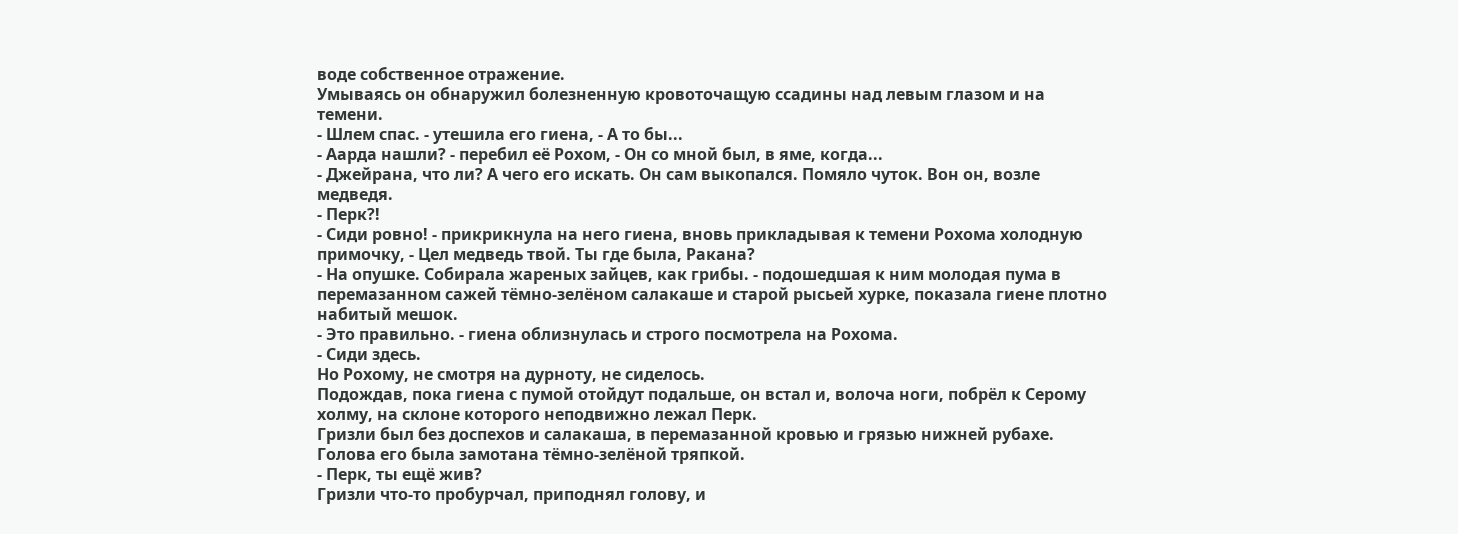воде собственное отражение.
Умываясь он обнаружил болезненную кровоточащую ссадины над левым глазом и на
темени.
- Шлем спас. - утешила его гиена, - А то бы...
- Аарда нашли? - перебил её Рохом, - Он со мной был, в яме, когда...
- Джейрана, что ли? А чего его искать. Он сам выкопался. Помяло чуток. Вон он, возле
медведя.
- Перк?!
- Сиди ровно! - прикрикнула на него гиена, вновь прикладывая к темени Рохома холодную
примочку, - Цел медведь твой. Ты где была, Ракана?
- На опушке. Собирала жареных зайцев, как грибы. - подошедшая к ним молодая пума в
перемазанном сажей тёмно-зелёном салакаше и старой рысьей хурке, показала гиене плотно
набитый мешок.
- Это правильно. - гиена облизнулась и строго посмотрела на Рохома.
- Сиди здесь.
Но Рохому, не смотря на дурноту, не сиделось.
Подождав, пока гиена с пумой отойдут подальше, он встал и, волоча ноги, побрёл к Серому
холму, на склоне которого неподвижно лежал Перк.
Гризли был без доспехов и салакаша, в перемазанной кровью и грязью нижней рубахе.
Голова его была замотана тёмно-зелёной тряпкой.
- Перк, ты ещё жив?
Гризли что-то пробурчал, приподнял голову, и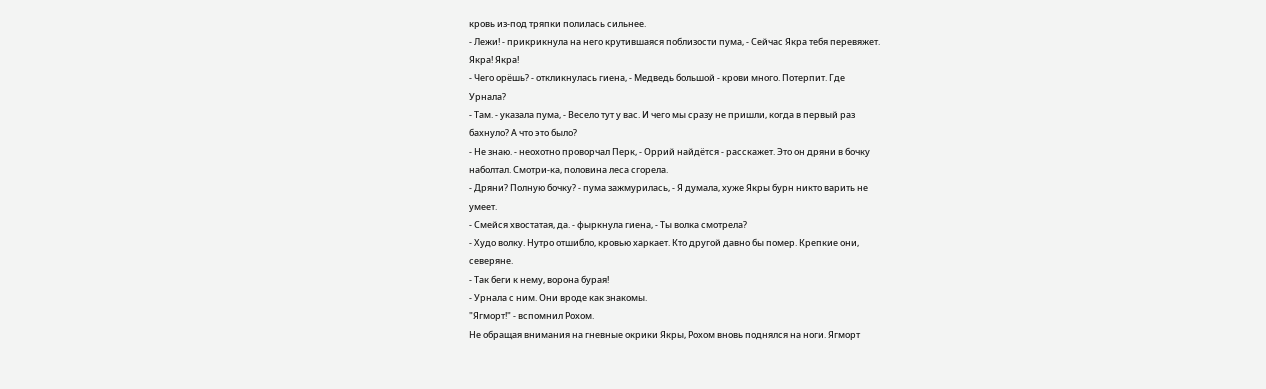кровь из-под тряпки полилась сильнее.
- Лежи! - прикрикнула на него крутившаяся поблизости пума, - Сейчас Якра тебя перевяжет.
Якра! Якра!
- Чего орёшь? - откликнулась гиена, - Медведь большой - крови много. Потерпит. Где
Урнала?
- Там. - указала пума, - Весело тут у вас. И чего мы сразу не пришли, когда в первый раз
бахнуло? А что это было?
- Не знаю. - неохотно проворчал Перк, - Оррий найдётся - расскажет. Это он дряни в бочку
наболтал. Смотри-ка, половина леса сгорела.
- Дряни? Полную бочку? - пума зажмурилась, - Я думала, хуже Якры бурн никто варить не
умеет.
- Смейся хвостатая, да. - фыркнула гиена, - Ты волка смотрела?
- Худо волку. Нутро отшибло, кровью харкает. Кто другой давно бы помер. Крепкие они,
северяне.
- Так беги к нему, ворона бурая!
- Урнала с ним. Они вроде как знакомы.
"Ягморт!" - вспомнил Рохом.
Не обращая внимания на гневные окрики Якры, Рохом вновь поднялся на ноги. Ягморт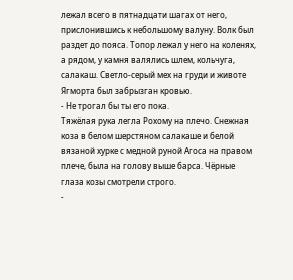лежал всего в пятнадцати шагах от него, прислонившись к небольшому валуну. Волк был
раздет до пояса. Топор лежал у него на коленях, а рядом, у камня валялись шлем, кольчуга,
салакаш. Светло-серый мех на груди и животе Ягморта был забрызган кровью.
- Не трогал бы ты его пока.
Тяжёлая рука легла Рохому на плечо. Снежная коза в белом шерстяном салакаше и белой
вязаной хурке с медной руной Агоса на правом плече, была на голову выше барса. Чёрные
глаза козы смотрели строго.
-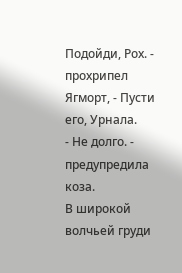Подойди, Рох. - прохрипел Ягморт, - Пусти его, Урнала.
- Не долго. - предупредила коза.
В широкой волчьей груди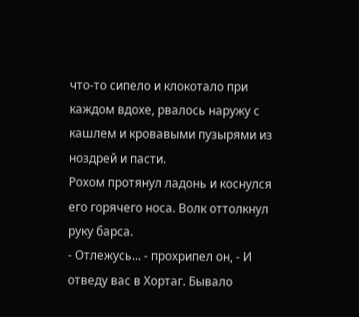что-то сипело и клокотало при каждом вдохе, рвалось наружу с
кашлем и кровавыми пузырями из ноздрей и пасти.
Рохом протянул ладонь и коснулся его горячего носа. Волк оттолкнул руку барса.
- Отлежусь... - прохрипел он, - И отведу вас в Хортаг. Бывало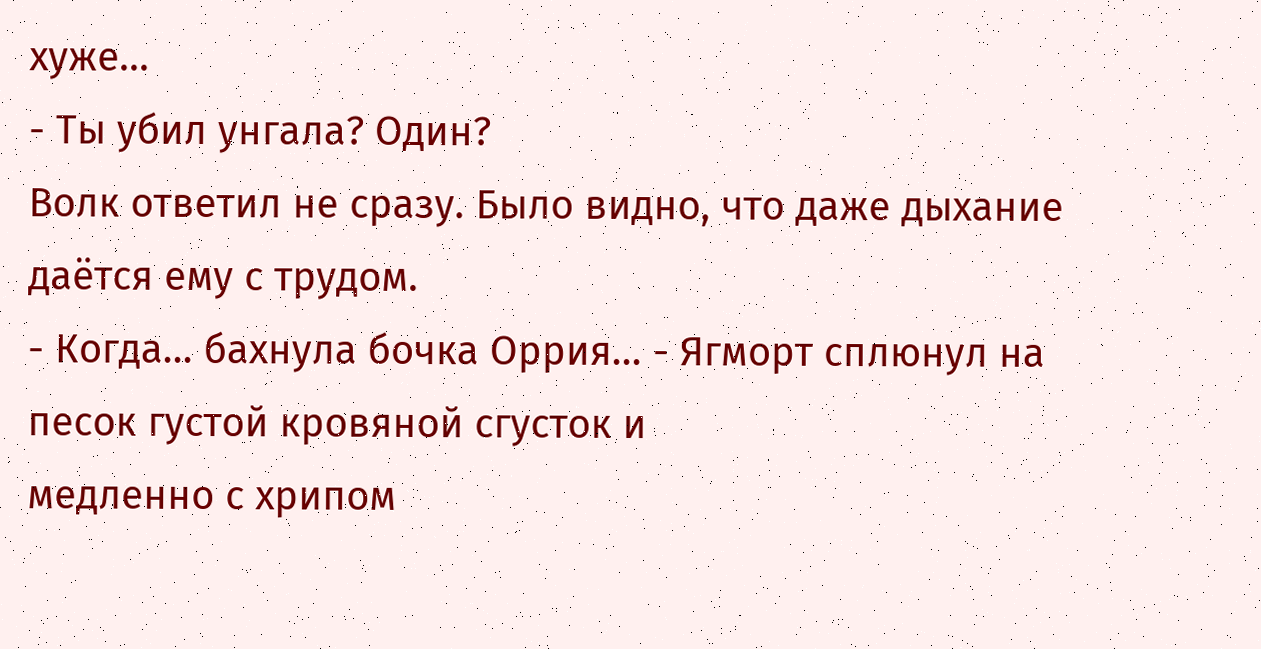хуже...
- Ты убил унгала? Один?
Волк ответил не сразу. Было видно, что даже дыхание даётся ему с трудом.
- Когда... бахнула бочка Оррия... - Ягморт сплюнул на песок густой кровяной сгусток и
медленно с хрипом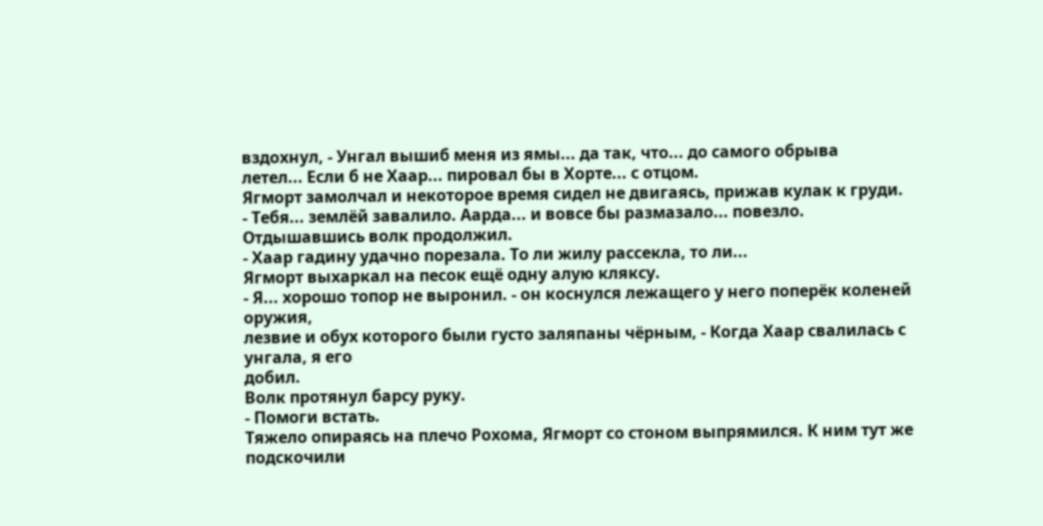вздохнул, - Унгал вышиб меня из ямы... да так, что... до самого обрыва
летел... Если б не Хаар... пировал бы в Хорте... с отцом.
Ягморт замолчал и некоторое время сидел не двигаясь, прижав кулак к груди.
- Тебя... землёй завалило. Аарда... и вовсе бы размазало... повезло.
Отдышавшись волк продолжил.
- Хаар гадину удачно порезала. То ли жилу рассекла, то ли...
Ягморт выхаркал на песок ещё одну алую кляксу.
- Я... хорошо топор не выронил. - он коснулся лежащего у него поперёк коленей оружия,
лезвие и обух которого были густо заляпаны чёрным, - Когда Хаар свалилась с унгала, я его
добил.
Волк протянул барсу руку.
- Помоги встать.
Тяжело опираясь на плечо Рохома, Ягморт со стоном выпрямился. К ним тут же подскочили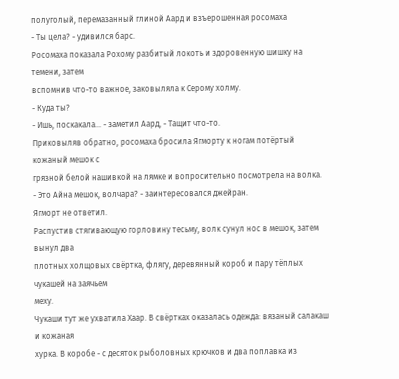полуголый, перемазанный глиной Аард и взъерошенная росомаха
- Ты цела? - удивился барс.
Росомаха показала Рохому разбитый локоть и здоровенную шишку на темени, затем
вспомнив что-то важное, заковыляла к Серому холму.
- Куда ты?
- Ишь, поскакала... - заметил Аард, - Тащит что-то.
Приковыляв обратно, росомаха бросила Ягморту к ногам потёртый кожаный мешок с
грязной белой нашивкой на лямке и вопросительно посмотрела на волка.
- Это Айна мешок, волчара? - заинтересовался джейран.
Ягморт не ответил.
Распустив стягивающую горловину тесьму, волк сунул нос в мешок, затем вынул два
плотных холщовых свёртка, флягу, деревянный короб и пару тёплых чукашей на заячьем
меху.
Чукаши тут же ухватила Хаар. В свёртках оказалась одежда: вязаный салакаш и кожаная
хурка. В коробе - с десяток рыболовных крючков и два поплавка из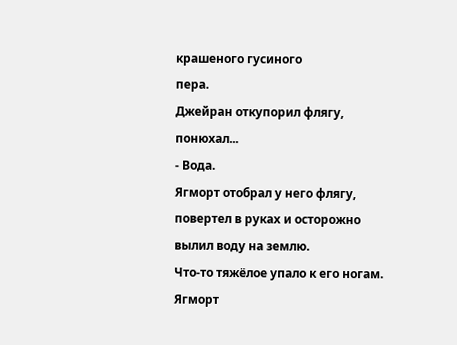крашеного гусиного
пера.
Джейран откупорил флягу, понюхал...
- Вода.
Ягморт отобрал у него флягу, повертел в руках и осторожно вылил воду на землю.
Что-то тяжёлое упало к его ногам.
Ягморт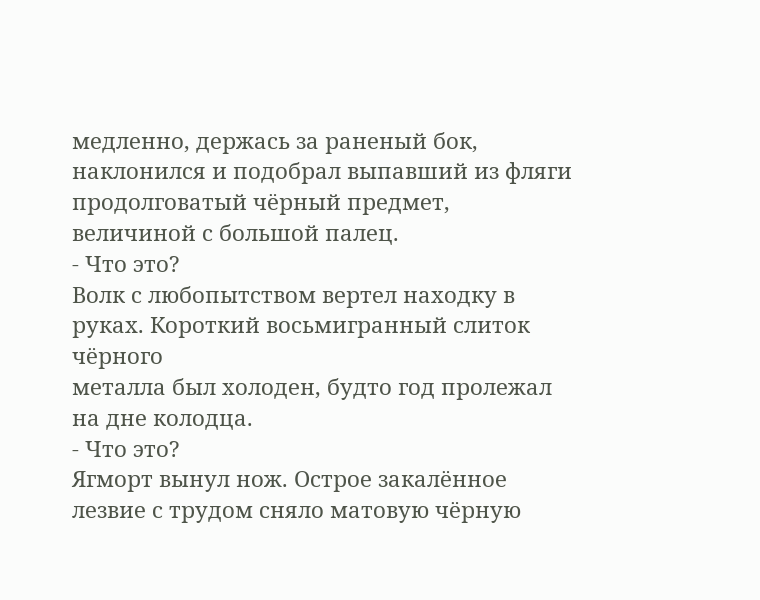медленно, держась за раненый бок, наклонился и подобрал выпавший из фляги
продолговатый чёрный предмет, величиной с большой палец.
- Что это?
Волк с любопытством вертел находку в руках. Короткий восьмигранный слиток чёрного
металла был холоден, будто год пролежал на дне колодца.
- Что это?
Ягморт вынул нож. Острое закалённое лезвие с трудом сняло матовую чёрную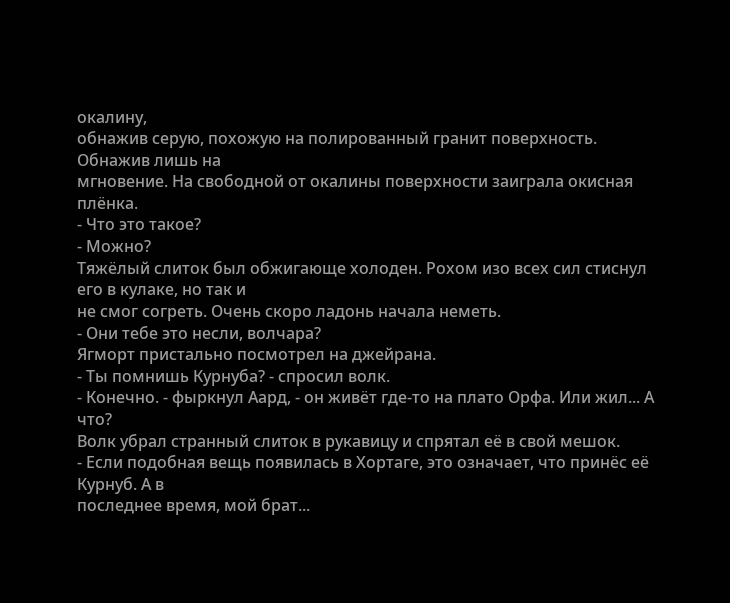окалину,
обнажив серую, похожую на полированный гранит поверхность. Обнажив лишь на
мгновение. На свободной от окалины поверхности заиграла окисная плёнка.
- Что это такое?
- Можно?
Тяжёлый слиток был обжигающе холоден. Рохом изо всех сил стиснул его в кулаке, но так и
не смог согреть. Очень скоро ладонь начала неметь.
- Они тебе это несли, волчара?
Ягморт пристально посмотрел на джейрана.
- Ты помнишь Курнуба? - спросил волк.
- Конечно. - фыркнул Аард, - он живёт где-то на плато Орфа. Или жил... А что?
Волк убрал странный слиток в рукавицу и спрятал её в свой мешок.
- Если подобная вещь появилась в Хортаге, это означает, что принёс её Курнуб. А в
последнее время, мой брат...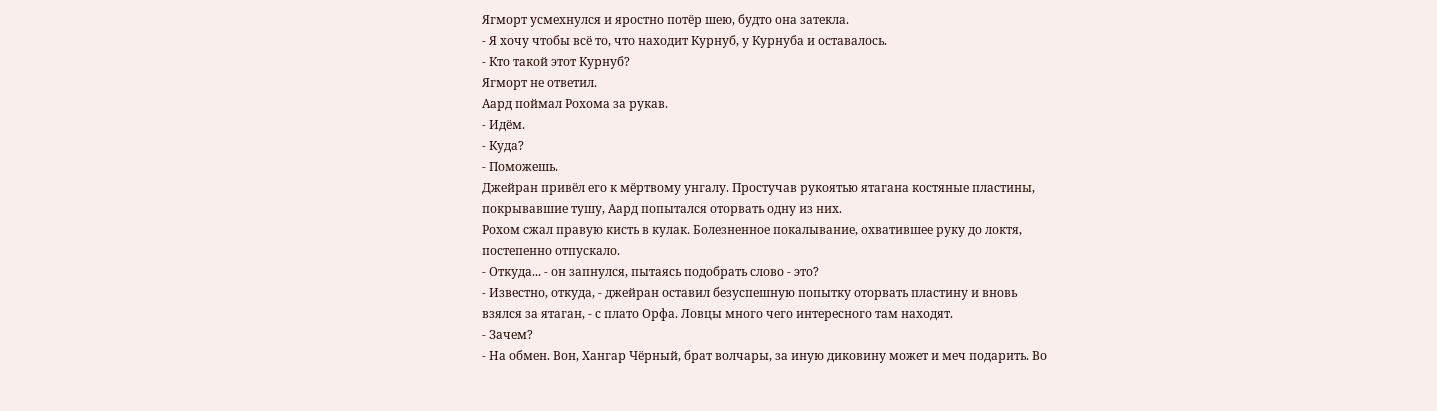Ягморт усмехнулся и яростно потёр шею, будто она затекла.
- Я хочу чтобы всё то, что находит Курнуб, у Курнуба и оставалось.
- Кто такой этот Курнуб?
Ягморт не ответил.
Аард поймал Рохома за рукав.
- Идём.
- Куда?
- Поможешь.
Джейран привёл его к мёртвому унгалу. Простучав рукоятью ятагана костяные пластины,
покрывавшие тушу, Аард попытался оторвать одну из них.
Рохом сжал правую кисть в кулак. Болезненное покалывание, охватившее руку до локтя,
постепенно отпускало.
- Откуда... - он запнулся, пытаясь подобрать слово - это?
- Известно, откуда, - джейран оставил безуспешную попытку оторвать пластину и вновь
взялся за ятаган, - с плато Орфа. Ловцы много чего интересного там находят.
- Зачем?
- На обмен. Вон, Хангар Чёрный, брат волчары, за иную диковину может и меч подарить. Во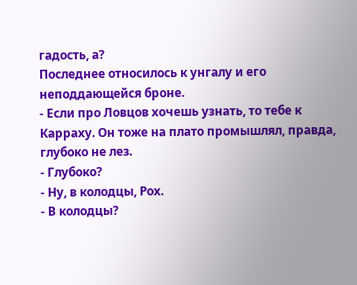гадость, а?
Последнее относилось к унгалу и его неподдающейся броне.
- Если про Ловцов хочешь узнать, то тебе к Карраху. Он тоже на плато промышлял, правда,
глубоко не лез.
- Глубоко?
- Ну, в колодцы, Рох.
- В колодцы?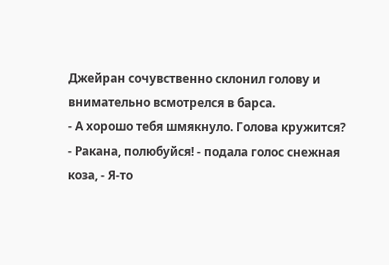Джейран сочувственно склонил голову и внимательно всмотрелся в барса.
- А хорошо тебя шмякнуло. Голова кружится?
- Ракана, полюбуйся! - подала голос снежная коза, - Я-то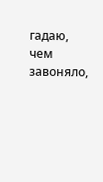гадаю, чем завоняло,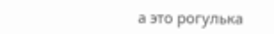а это рогулька